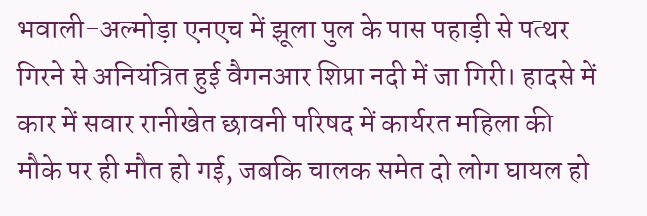भवाली-अल्मोड़ा एनएच में झूला पुल के पास पहाड़ी से पत्थर गिरने से अनियंत्रित हुई वैगनआर शिप्रा नदी में जा गिरी। हादसे में कार में सवार रानीखेत छावनी परिषद में कार्यरत महिला की मौके पर ही मौत हो गई, जबकि चालक समेत दो लोग घायल हो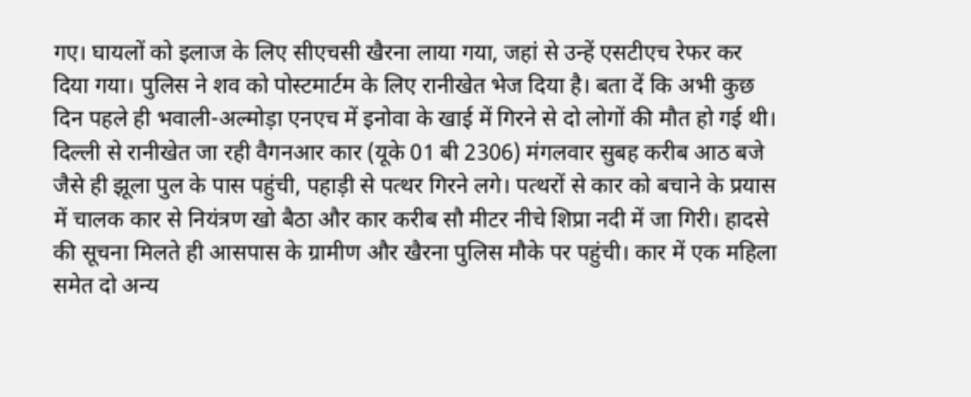गए। घायलों को इलाज के लिए सीएचसी खैरना लाया गया, जहां से उन्हें एसटीएच रेफर कर दिया गया। पुलिस ने शव को पोस्टमार्टम के लिए रानीखेत भेज दिया है। बता दें कि अभी कुछ दिन पहले ही भवाली-अल्मोड़ा एनएच में इनोवा के खाई में गिरने से दो लोगों की मौत हो गई थी।
दिल्ली से रानीखेत जा रही वैगनआर कार (यूके 01 बी 2306) मंगलवार सुबह करीब आठ बजे जैसे ही झूला पुल के पास पहुंची, पहाड़ी से पत्थर गिरने लगे। पत्थरों से कार को बचाने के प्रयास में चालक कार से नियंत्रण खो बैठा और कार करीब सौ मीटर नीचे शिप्रा नदी में जा गिरी। हादसे की सूचना मिलते ही आसपास के ग्रामीण और खैरना पुलिस मौके पर पहुंची। कार में एक महिला समेत दो अन्य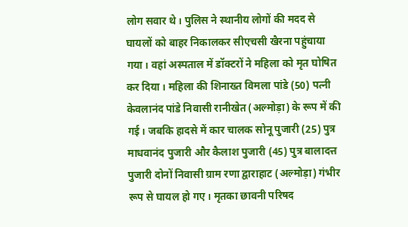लोग सवार थे। पुलिस ने स्थानीय लोगों की मदद से घायलों को बाहर निकालकर सीएचसी खैरना पहुंचाया गया। वहां अस्पताल में डॉक्टरों ने महिला को मृत घोषित कर दिया। महिला की शिनाख्त विमला पांडे (50) पत्नी केवलानंद पांडे निवासी रानीखेत (अल्मोड़ा) के रूप में की गई। जबकि हादसे में कार चालक सोनू पुजारी (25) पुत्र माधवानंद पुजारी और कैलाश पुजारी (45) पुत्र बालादत्त पुजारी दोनों निवासी ग्राम रणा द्वाराहाट (अल्मोड़ा) गंभीर रूप से घायल हो गए। मृतका छावनी परिषद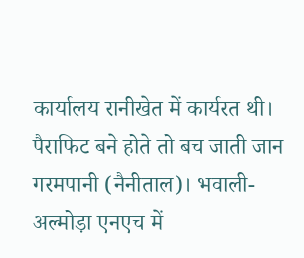कार्यालय रानीखेत में कार्यरत थी।
पैराफिट बने होते तो बच जाती जान
गरमपानी (नैनीताल)। भवाली-अल्मोड़ा एनएच में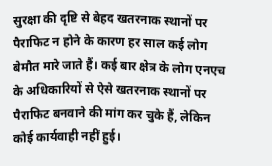सुरक्षा की दृष्टि से बेहद खतरनाक स्थानों पर पैराफिट न होने के कारण हर साल कई लोग बेमौत मारे जाते हैं। कई बार क्षेत्र के लोग एनएच के अधिकारियों से ऐसे खतरनाक स्थानों पर पैराफिट बनवाने की मांग कर चुके हैं, लेकिन कोई कार्यवाही नहीं हुई।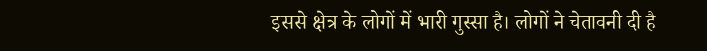इससे क्षेत्र के लोगों में भारी गुस्सा है। लोगों ने चेतावनी दी है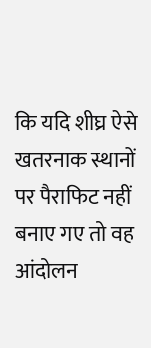कि यदि शीघ्र ऐसे खतरनाक स्थानों पर पैराफिट नहीं बनाए गए तो वह आंदोलन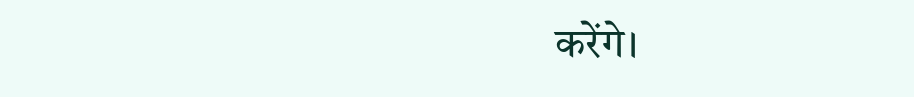करेंगे।